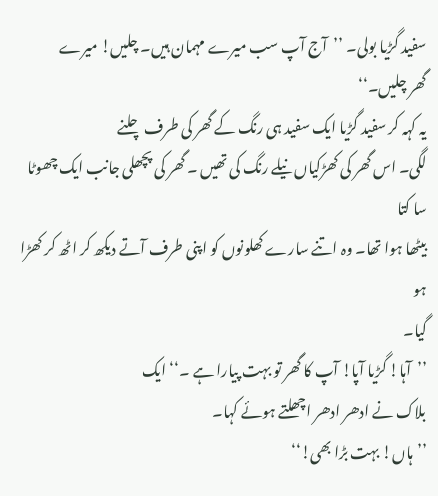سفید گڑیا بولی۔ ’’آج آپ سب میرے مہمان ہیں۔ چلیں! میرے
گھر چلیں۔‘‘
یہ کہہ کر سفید گڑیا ایک سفید ہی رنگ کے گھر کی طرف چلنے
لگی۔ اس گھر کی کھڑکیاں نیلے رنگ کی تھیں ۔ گھر کی پچھلی جانب ایک چھوٹا سا کتا
بیٹھا ہوا تھا۔ وہ اتنے سارے کھلونوں کو اپنی طرف آتے دیکھ کر اٹھ کر کھڑا ہو
گیا۔
’’آہا! گڑیا آپا! آپ کا گھر تو بہت پیارا ہے ۔‘‘ ایک
بلاک نے ادھر ادھر اچھلتے ہوئے کہا۔
’’ہاں! بہت بڑا بھی!‘‘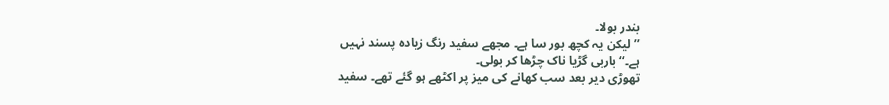بندر بولا۔
’’لیکن یہ کچھ بور سا ہے۔ مجھے سفید رنگ زیادہ پسند نہیں
ہے۔‘‘ باربی گڑیا ناک چڑھا کر بولی۔
تھوڑی دیر بعد سب کھانے کی میز پر اکٹھے ہو گئے تھے۔ سفید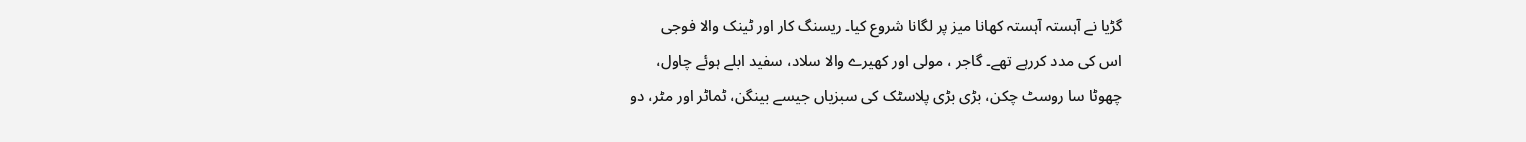گڑیا نے آہستہ آہستہ کھانا میز پر لگانا شروع کیا۔ ریسنگ کار اور ٹینک والا فوجی
اس کی مدد کررہے تھے۔ گاجر ، مولی اور کھیرے والا سلاد، سفید ابلے ہوئے چاول،
چھوٹا سا روسٹ چکن، بڑی بڑی پلاسٹک کی سبزیاں جیسے بینگن، ٹماٹر اور مٹر، دو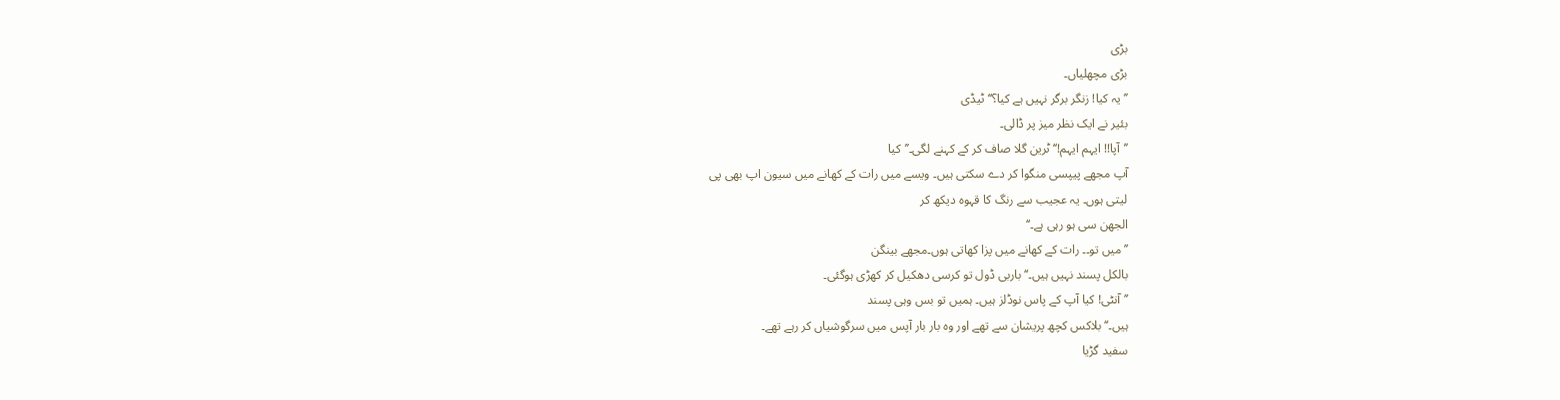بڑی
بڑی مچھلیاں۔
’’یہ کیا! زنگر برگر نہیں ہے کیا؟‘‘ ٹیڈی
بئیر نے ایک نظر میز پر ڈالی۔
’’آپا!! ایہم ایہم!‘‘ ٹرین گلا صاف کر کے کہنے لگی۔’’کیا
آپ مجھے پیپسی منگوا کر دے سکتی ہیں۔ ویسے میں رات کے کھانے میں سیون اپ بھی پی
لیتی ہوں۔ یہ عجیب سے رنگ کا قہوہ دیکھ کر
الجھن سی ہو رہی ہے۔‘‘
’’میں تو۔۔ رات کے کھانے میں پزا کھاتی ہوں۔مجھے بینگن
بالکل پسند نہیں ہیں۔‘‘ باربی ڈول تو کرسی دھکیل کر کھڑی ہوگئی۔
’’آنٹی! کیا آپ کے پاس نوڈلز ہیں۔ ہمیں تو بس وہی پسند
ہیں۔‘‘ بلاکس کچھ پریشان سے تھے اور وہ بار بار آپس میں سرگوشیاں کر رہے تھے۔
سفید گڑیا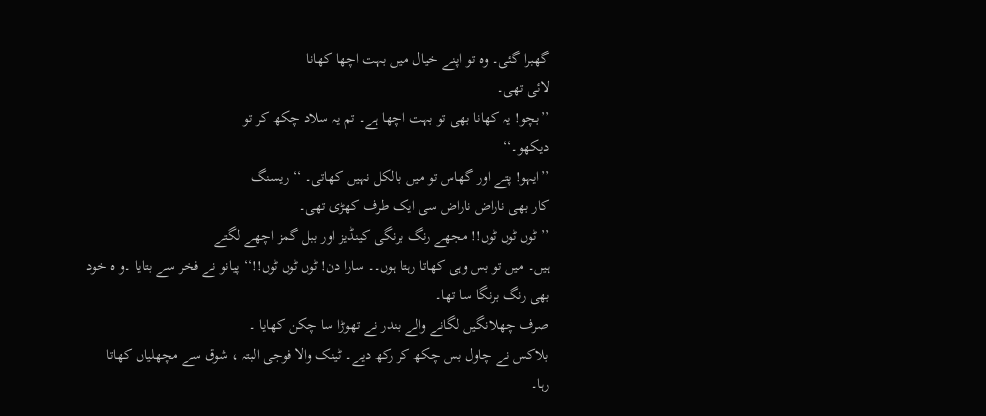گھبرا گئی۔ وہ تو اپنے خیال میں بہت اچھا کھانا
لائی تھی۔
’’بچو! یہ کھانا بھی تو بہت اچھا ہے۔ تم یہ سلاد چکھ کر تو
دیکھو۔‘‘
’’ایہو! پتے اور گھاس تو میں بالکل نہیں کھاتی۔ ‘‘ ریسنگ
کار بھی ناراض ناراض سی ایک طرف کھڑی تھی۔
’’ٹوں ٹوں ٹوں!! مجھے رنگ برنگی کینڈیز اور ببل گمز اچھے لگتے
ہیں۔ میں تو بس وہی کھاتا رہتا ہوں۔۔ سارا دن! ٹوں ٹوں ٹوں!!‘‘ پیانو نے فخر سے بتایا ۔و ہ خود
بھی رنگ برنگا سا تھا۔
صرف چھلانگیں لگانے والے بندر نے تھوڑا سا چکن کھایا ۔
بلاکس نے چاول بس چکھ کر رکھ دیے۔ ٹینک والا فوجی البتہ ، شوق سے مچھلیاں کھاتا
رہا۔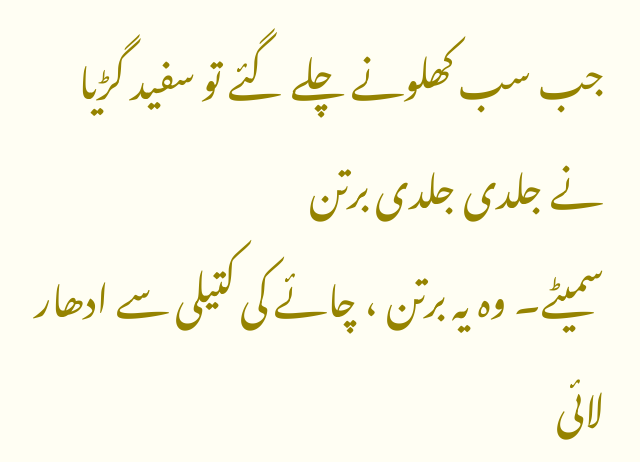جب سب کھلونے چلے گئے تو سفید گڑیا نے جلدی جلدی برتن
سمیٹے۔ وہ یہ برتن ، چائے کی کتیلی سے ادھار لائی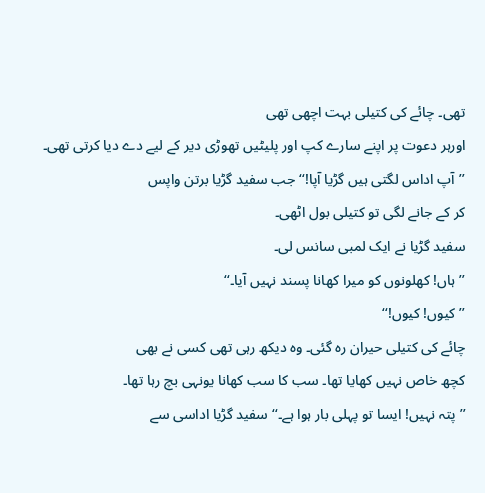تھی۔ چائے کی کتیلی بہت اچھی تھی
اورہر دعوت پر اپنے سارے کپ اور پلیٹیں تھوڑی دیر کے لیے دے دیا کرتی تھی۔
’’آپ اداس لگتی ہیں گڑیا آپا!‘‘ جب سفید گڑیا برتن واپس
کر کے جانے لگی تو کتیلی بول اٹھی۔
سفید گڑیا نے ایک لمبی سانس لی۔
’’ہاں! کھلونوں کو میرا کھانا پسند نہیں آیا۔‘‘
’’کیوں! کیوں!‘‘
چائے کی کتیلی حیران رہ گئی۔ وہ دیکھ رہی تھی کسی نے بھی
کچھ خاص نہیں کھایا تھا۔ سب کا سب کھانا یونہی بچ رہا تھا۔
’’پتہ نہیں! ایسا تو پہلی بار ہوا ہے۔‘‘ سفید گڑیا اداسی سے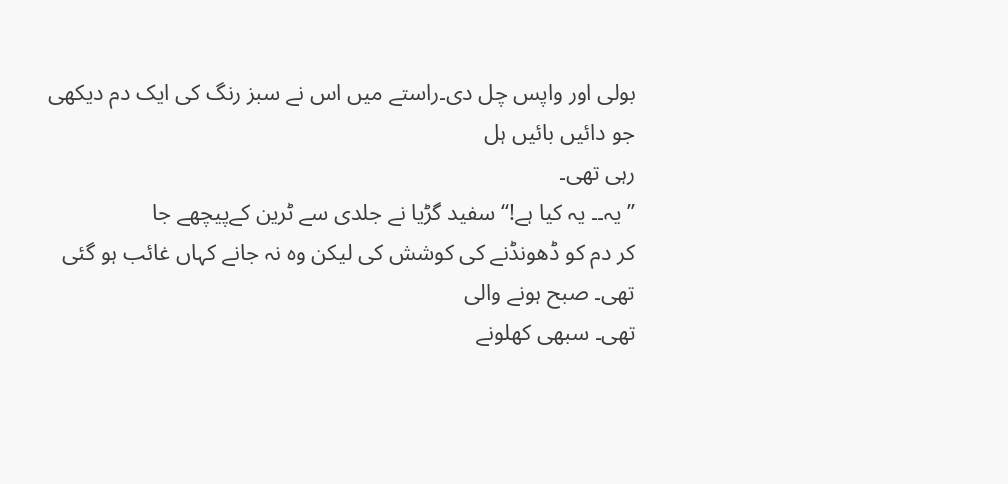بولی اور واپس چل دی۔راستے میں اس نے سبز رنگ کی ایک دم دیکھی جو دائیں بائیں ہل
رہی تھی۔
’’یہ۔۔ یہ کیا ہے!‘‘ سفید گڑیا نے جلدی سے ٹرین کےپیچھے جا
کر دم کو ڈھونڈنے کی کوشش کی لیکن وہ نہ جانے کہاں غائب ہو گئی تھی۔ صبح ہونے والی
تھی۔ سبھی کھلونے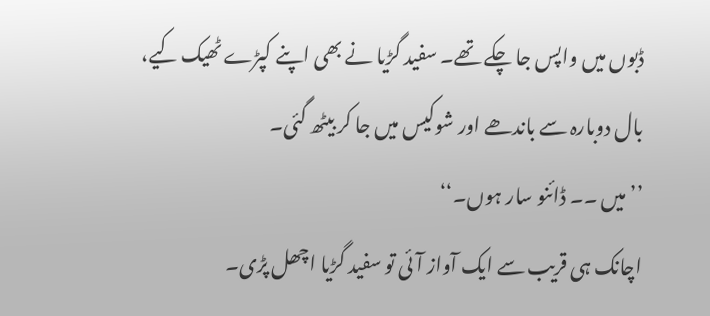ڈبوں میں واپس جا چکے تھے۔ سفید گڑیا نے بھی اپنے کپڑے ٹھیک کیے،
بال دوبارہ سے باندھے اور شوکیس میں جا کر بیٹھ گئی۔
’’میں ۔۔ ڈائنو سار ہوں۔‘‘
اچانک ہی قریب سے ایک آواز آئی تو سفید گڑیا اچھل پڑی۔